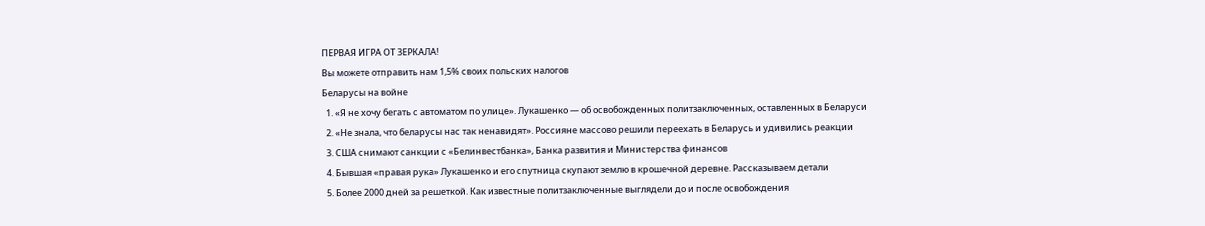ПЕРВАЯ ИГРА ОТ ЗЕРКАЛА!
Вы можете отправить нам 1,5% своих польских налогов
Беларусы на войне
  1. «Я не хочу бегать с автоматом по улице». Лукашенко — об освобожденных политзаключенных, оставленных в Беларуси
  2. «Не знала, что беларусы нас так ненавидят». Россияне массово решили переехать в Беларусь и удивились реакции
  3. США снимают санкции с «Белинвестбанка», Банка развития и Министерства финансов
  4. Бывшая «правая рука» Лукашенко и его спутница скупают землю в крошечной деревне. Рассказываем детали
  5. Более 2000 дней за решеткой. Как известные политзаключенные выглядели до и после освобождения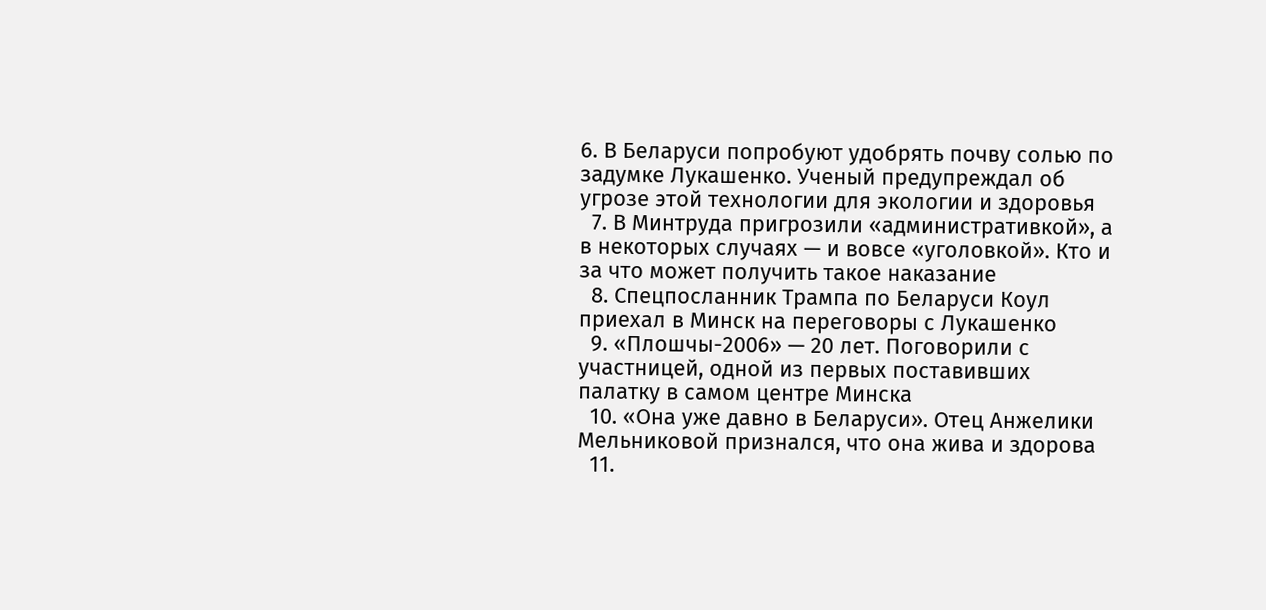6. В Беларуси попробуют удобрять почву солью по задумке Лукашенко. Ученый предупреждал об угрозе этой технологии для экологии и здоровья
  7. В Минтруда пригрозили «административкой», а в некоторых случаях — и вовсе «уголовкой». Кто и за что может получить такое наказание
  8. Спецпосланник Трампа по Беларуси Коул приехал в Минск на переговоры с Лукашенко
  9. «Плошчы-2006» — 20 лет. Поговорили с участницей, одной из первых поставивших палатку в самом центре Минска
  10. «Она уже давно в Беларуси». Отец Анжелики Мельниковой признался, что она жива и здорова
  11.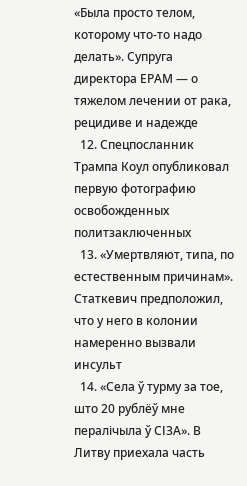«Была просто телом, которому что-то надо делать». Супруга директора ЕРАМ — о тяжелом лечении от рака, рецидиве и надежде
  12. Спецпосланник Трампа Коул опубликовал первую фотографию освобожденных политзаключенных
  13. «Умертвляют, типа, по естественным причинам». Статкевич предположил, что у него в колонии намеренно вызвали инсульт
  14. «Села ў турму за тое, што 20 рублёў мне пералічыла ў СІЗА». В Литву приехала часть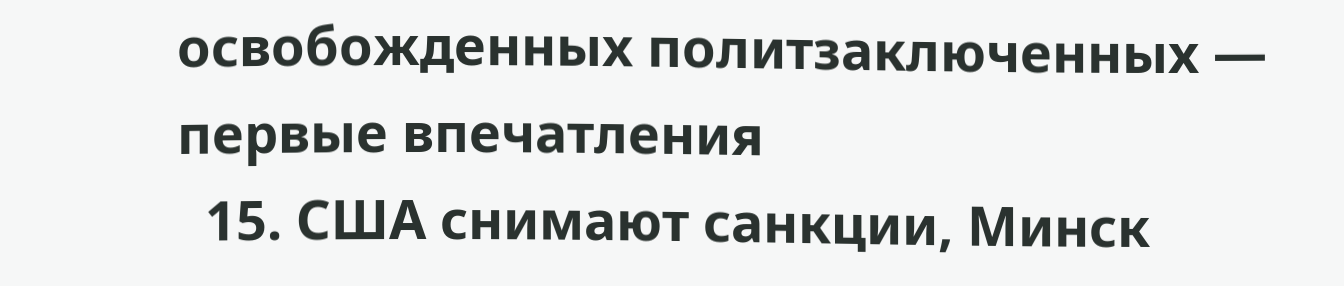освобожденных политзаключенных — первые впечатления
  15. США снимают санкции, Минск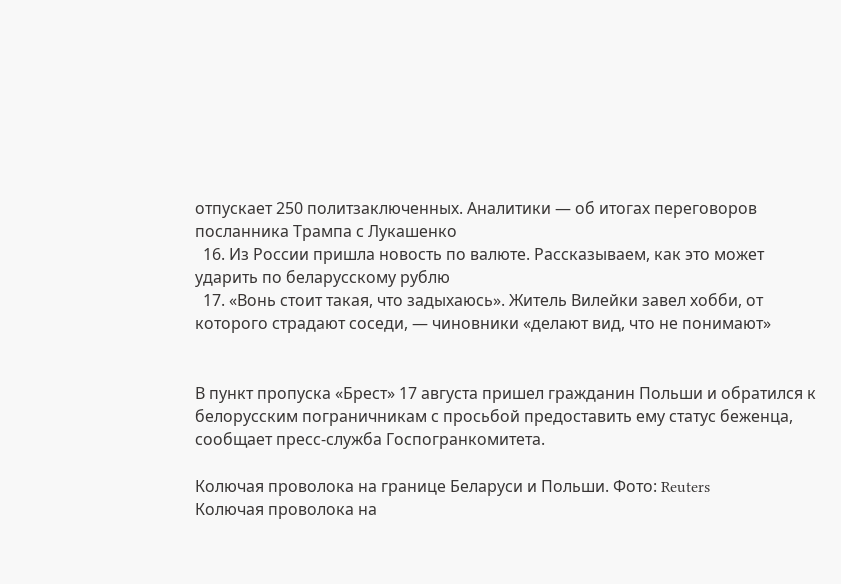отпускает 250 политзаключенных. Аналитики — об итогах переговоров посланника Трампа с Лукашенко
  16. Из России пришла новость по валюте. Рассказываем, как это может ударить по беларусскому рублю
  17. «Вонь стоит такая, что задыхаюсь». Житель Вилейки завел хобби, от которого страдают соседи, — чиновники «делают вид, что не понимают»


В пункт пропуска «Брест» 17 августа пришел гражданин Польши и обратился к белорусским пограничникам с просьбой предоставить ему статус беженца, сообщает пресс-служба Госпогранкомитета.

Колючая проволока на границе Беларуси и Польши. Фото: Reuters
Колючая проволока на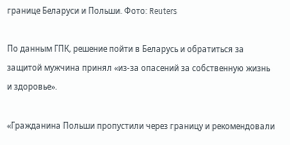границе Беларуси и Польши. Фото: Reuters

По данным ГПК, решение пойти в Беларусь и обратиться за защитой мужчина принял «из-за опасений за собственную жизнь и здоровье».

«Гражданина Польши пропустили через границу и рекомендовали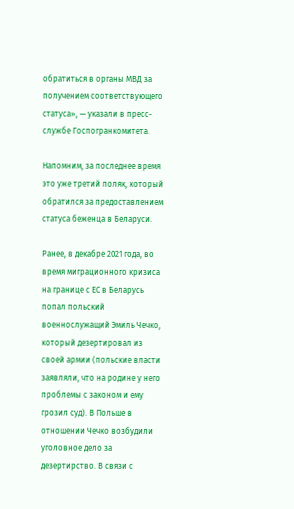обратиться в органы МВД за получением соответствующего статуса», — указали в пресс-службе Госпогранкомитета.

Напомним, за последнее время это уже третий поляк, который обратился за предоставлением статуса беженца в Беларуси.

Ранее, в декабре 2021 года, во время миграционного кризиса на границе с ЕС в Беларусь попал польский военнослужащий Эмиль Чечко, который дезертировал из своей армии (польские власти заявляли, что на родине у него проблемы с законом и ему грозил суд). В Польше в отношении Чечко возбудили уголовное дело за дезертирство. В связи с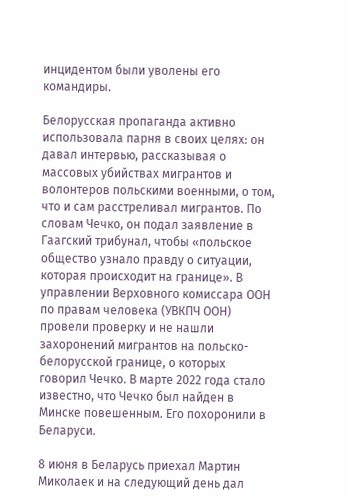инцидентом были уволены его командиры.

Белорусская пропаганда активно использовала парня в своих целях: он давал интервью, рассказывая о массовых убийствах мигрантов и волонтеров польскими военными, о том, что и сам расстреливал мигрантов. По словам Чечко, он подал заявление в Гаагский трибунал, чтобы «польское общество узнало правду о ситуации, которая происходит на границе». В управлении Верховного комиссара ООН по правам человека (УВКПЧ ООН) провели проверку и не нашли захоронений мигрантов на польско-белорусской границе, о которых говорил Чечко. В марте 2022 года стало известно, что Чечко был найден в Минске повешенным. Его похоронили в Беларуси.

8 июня в Беларусь приехал Мартин Миколаек и на следующий день дал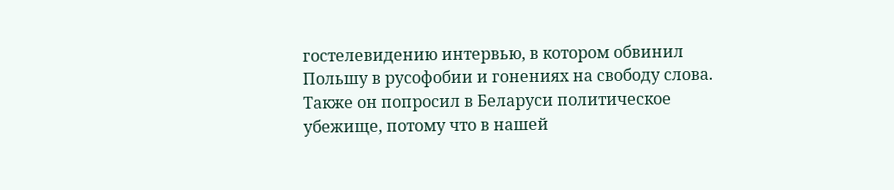гостелевидению интервью, в котором обвинил Польшу в русофобии и гонениях на свободу слова. Также он попросил в Беларуси политическое убежище, потому что в нашей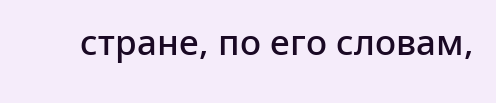стране, по его словам,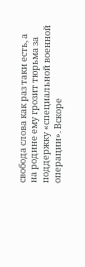свобода слова как раз таки есть, а на родине ему грозит тюрьма за поддержку «специальной военной операции». Вскоре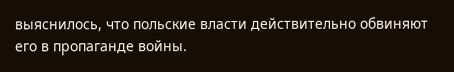выяснилось, что польские власти действительно обвиняют его в пропаганде войны.